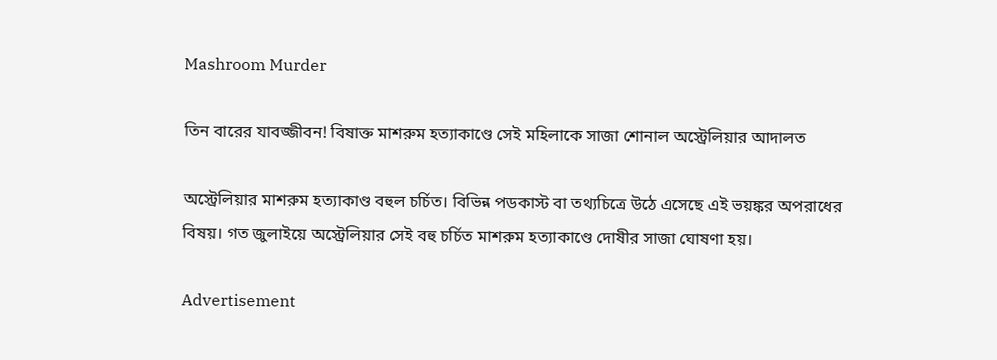Mashroom Murder

তিন বারের যাবজ্জীবন! বিষাক্ত মাশরুম হত্যাকাণ্ডে সেই মহিলাকে সাজা শোনাল অস্ট্রেলিয়ার আদালত

অস্ট্রেলিয়ার মাশরুম হত্যাকাণ্ড বহুল চর্চিত। বিভিন্ন পডকাস্ট বা তথ্যচিত্রে উঠে এসেছে এই ভয়ঙ্কর অপরাধের বিষয়। গত জুলাইয়ে অস্ট্রেলিয়ার সেই বহু চর্চিত মাশরুম হত্যাকাণ্ডে দোষীর সাজা ঘোষণা হয়।

Advertisement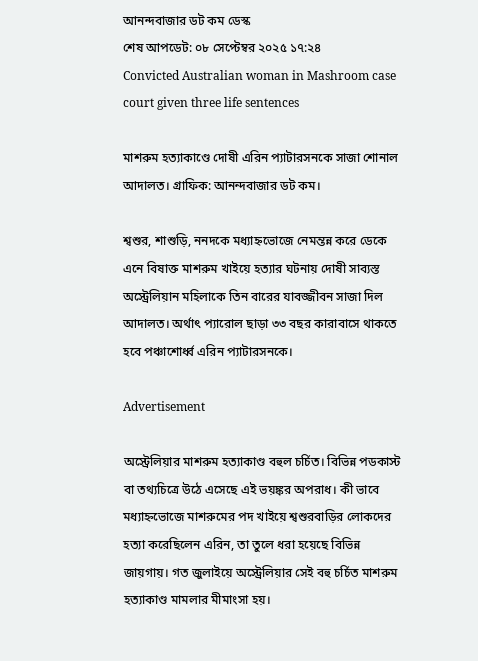আনন্দবাজার ডট কম ডেস্ক
শেষ আপডেট: ০৮ সেপ্টেম্বর ২০২৫ ১৭:২৪
Convicted Australian woman in Mashroom case court given three life sentences

মাশরুম হত্যাকাণ্ডে দোষী এরিন প্যাটারসনকে সাজা শোনাল আদালত। গ্রাফিক: আনন্দবাজার ডট কম।

শ্বশুর, শাশুড়ি, ননদকে মধ্যাহ্নভোজে নেমন্তন্ন করে ডেকে এনে বিষাক্ত মাশরুম খাইয়ে হত্যার ঘটনায় দোষী সাব্যস্ত অস্ট্রেলিয়ান মহিলাকে তিন বারের যাবজ্জীবন সাজা দিল আদালত। অর্থাৎ প্যারোল ছাড়া ৩৩ বছর কারাবাসে থাকতে হবে পঞ্চাশোর্ধ্ব এরিন প্যাটারসনকে।

Advertisement

অস্ট্রেলিয়ার মাশরুম হত্যাকাণ্ড বহুল চর্চিত। বিভিন্ন পডকাস্ট বা তথ্যচিত্রে উঠে এসেছে এই ভয়ঙ্কর অপরাধ। কী ভাবে মধ্যাহ্নভোজে মাশরুমের পদ খাইয়ে শ্বশুরবাড়ির লোকদের হত্যা করেছিলেন এরিন, তা তুলে ধরা হয়েছে বিভিন্ন জায়গায়। গত জুলাইয়ে অস্ট্রেলিয়ার সেই বহু চর্চিত মাশরুম হত্যাকাণ্ড মামলার মীমাংসা হয়।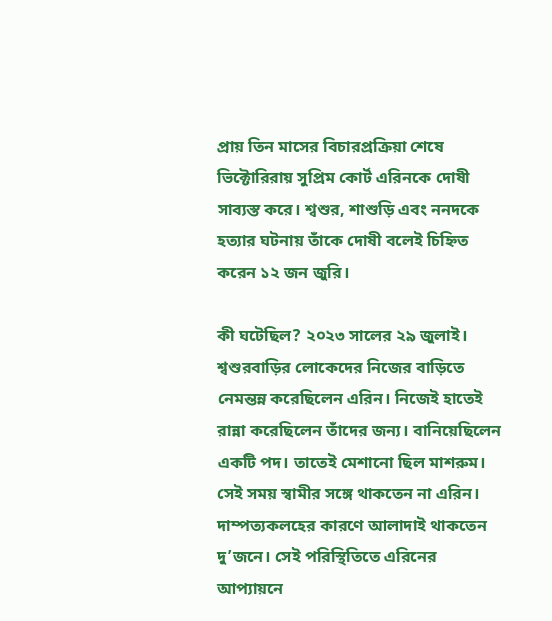প্রায় তিন মাসের বিচারপ্রক্রিয়া শেষে ভিক্টোরিরায় সুপ্রিম কোর্ট এরিনকে দোষী সাব্যস্ত করে। শ্বশুর, শাশুড়ি এবং ননদকে হত্যার ঘটনায় তাঁকে দোষী বলেই চিহ্নিত করেন ১২ জন জুরি।

কী ঘটেছিল? ২০২৩ সালের ২৯ জুলাই। শ্বশুরবাড়ির লোকেদের নিজের বাড়িতে নেমন্তন্ন করেছিলেন এরিন। নিজেই হাতেই রান্না করেছিলেন তাঁদের জন্য। বানিয়েছিলেন একটি পদ। তাতেই মেশানো ছিল মাশরুম। সেই সময় স্বামীর সঙ্গে থাকতেন না এরিন। দাম্পত্যকলহের কারণে আলাদাই থাকতেন দু’জনে। সেই পরিস্থিতিতে এরিনের আপ্যায়নে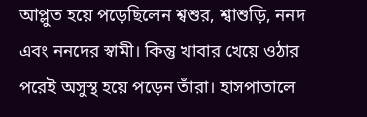আপ্লুত হয়ে পড়েছিলেন শ্বশুর, শ্বাশুড়ি, ননদ এবং ননদের স্বামী। কিন্তু খাবার খেয়ে ওঠার পরেই অসুস্থ হয়ে পড়েন তাঁরা। হাসপাতালে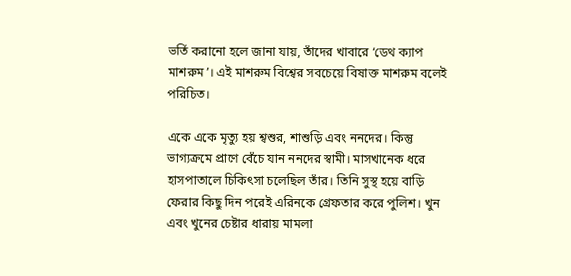ভর্তি করানো হলে জানা যায়, তাঁদের খাবারে ‘ডেথ ক্যাপ মাশরুম’। এই মাশরুম বিশ্বের সবচেয়ে বিষাক্ত মাশরুম বলেই পরিচিত।

একে একে মৃত্যু হয় শ্বশুর, শাশুড়ি এবং ননদের। কিন্তু ভাগ্যক্রমে প্রাণে বেঁচে যান ননদের স্বামী। মাসখানেক ধরে হাসপাতালে চিকিৎসা চলেছিল তাঁর। তিনি সুস্থ হয়ে বাড়ি ফেরার কিছু দিন পরেই এরিনকে গ্রেফতার করে পুলিশ। খুন এবং খুনের চেষ্টার ধারায় মামলা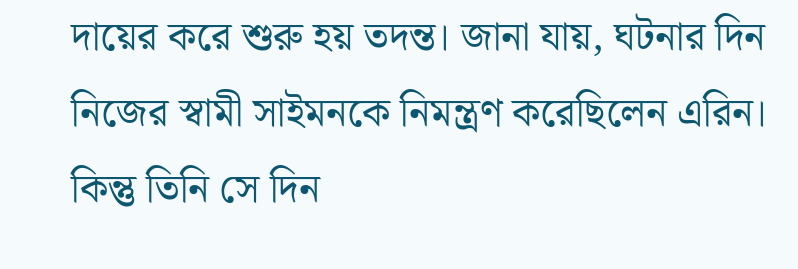দায়ের করে শুরু হয় তদন্ত। জানা যায়, ঘটনার দিন নিজের স্বামী সাইমনকে নিমন্ত্রণ করেছিলেন এরিন। কিন্তু তিনি সে দিন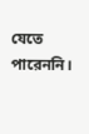যেতে পারেননি।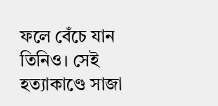ফলে বেঁচে যান তিনিও। সেই হত্যাকাণ্ডে সাজা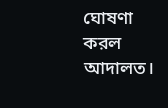ঘোষণা করল আদালত।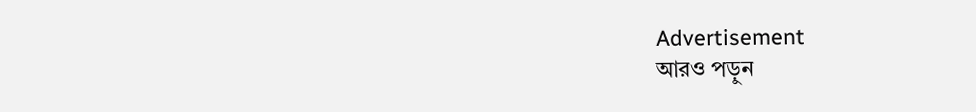Advertisement
আরও পড়ুন